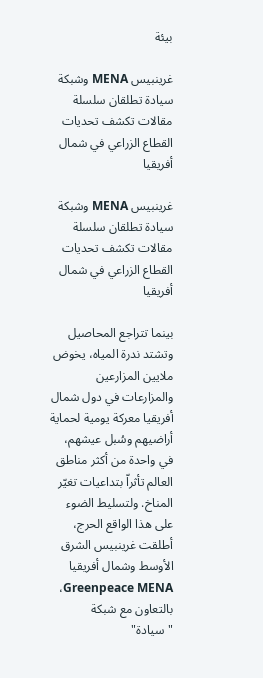بيئة

غرينبيس MENA وشبكة سيادة تطلقان سلسلة مقالات تكشف تحديات القطاع الزراعي في شمال أفريقيا

غرينبيس MENA وشبكة سيادة تطلقان سلسلة مقالات تكشف تحديات القطاع الزراعي في شمال أفريقيا

بينما تتراجع المحاصيل وتشتد ندرة المياه، يخوض ملايين المزارعين والمزارعات في دول شمال أفريقيا معركة يومية لحماية أراضيهم وسُبل عيشهم، في واحدة من أكثر مناطق العالم تأثراّ بتداعيات تغيّر المناخ. ولتسليط الضوء على هذا الواقع الحرج، أطلقت غرينبيس الشرق الأوسط وشمال أفريقيا Greenpeace MENA، بالتعاون مع شبكة "سيادة"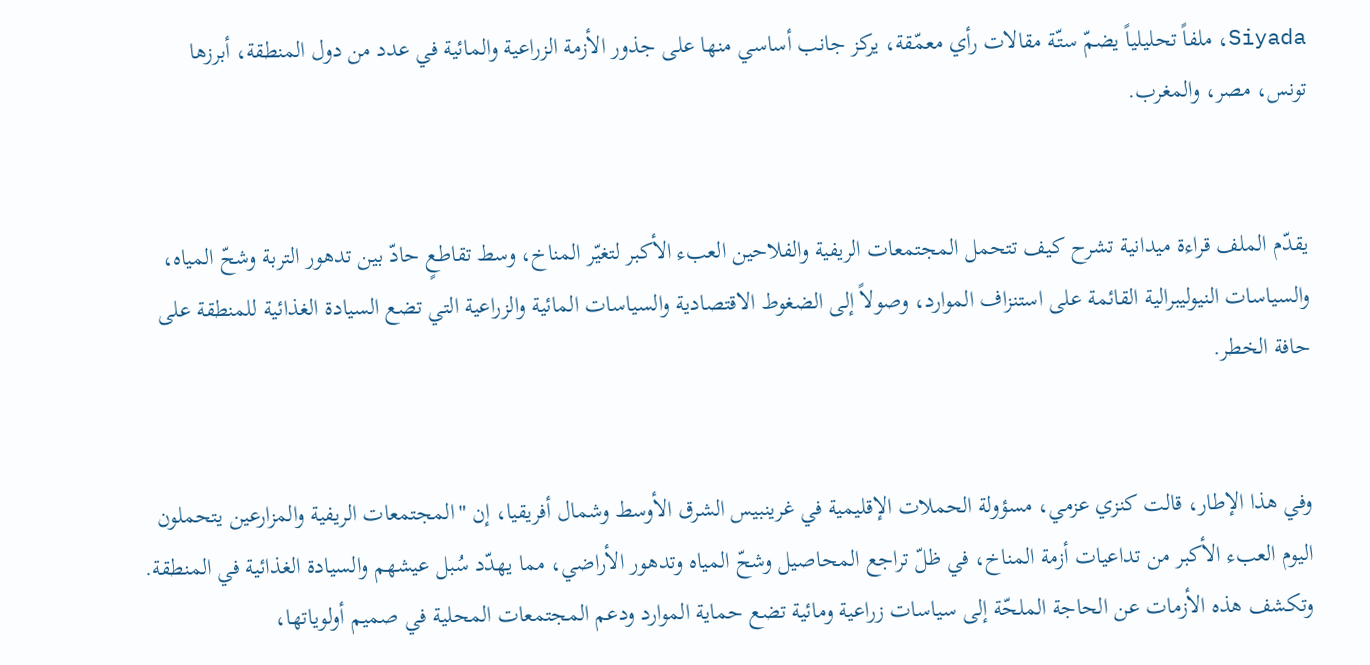Siyada، ملفاً تحليلياً يضمّ ستّة مقالات رأي معمّقة، يركز جانب أساسي منها على جذور الأزمة الزراعية والمائية في عدد من دول المنطقة، أبرزها تونس، مصر، والمغرب.


يقدّم الملف قراءة ميدانية تشرح كيف تتحمل المجتمعات الريفية والفلاحين العبء الأكبر لتغيّر المناخ، وسط تقاطعٍ حادّ بين تدهور التربة وشحّ المياه، والسياسات النيوليبرالية القائمة على استنزاف الموارد، وصولاً إلى الضغوط الاقتصادية والسياسات المائية والزراعية التي تضع السيادة الغذائية للمنطقة على حافة الخطر.


وفي هذا الإطار، قالت كنزي عزمي، مسؤولة الحملات الإقليمية في غرينبيس الشرق الأوسط وشمال أفريقيا، إن "المجتمعات الريفية والمزارعين يتحملون اليوم العبء الأكبر من تداعيات أزمة المناخ، في ظلّ تراجع المحاصيل وشحّ المياه وتدهور الأراضي، مما يهدّد سُبل عيشهم والسيادة الغذائية في المنطقة. وتكشف هذه الأزمات عن الحاجة الملحّة إلى سياسات زراعية ومائية تضع حماية الموارد ودعم المجتمعات المحلية في صميم أولوياتها،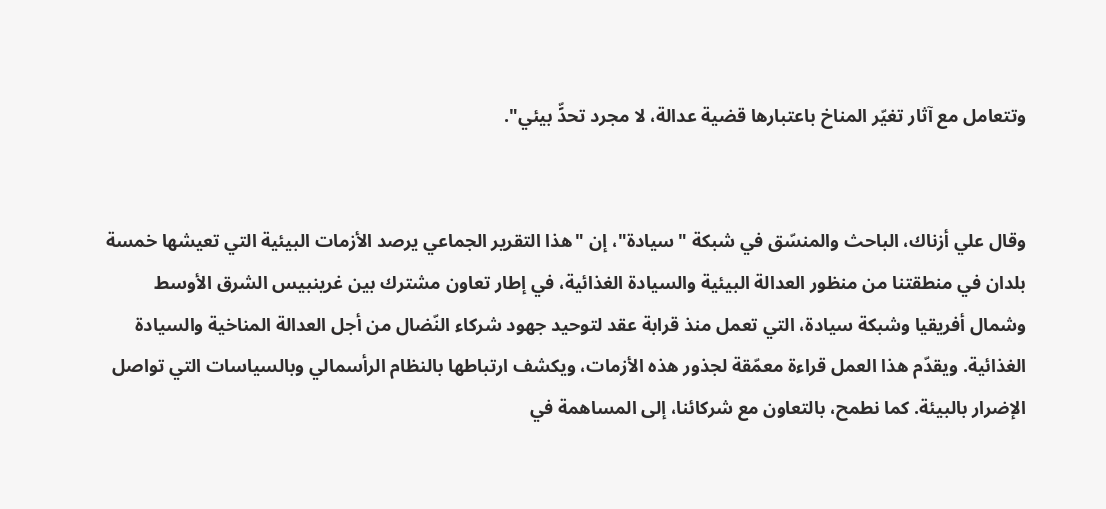وتتعامل مع آثار تغيّر المناخ باعتبارها قضية عدالة، لا مجرد تحدٍّ بيئي".


وقال علي أزناك، الباحث والمنسّق في شبكة "سيادة"، إن "هذا التقرير الجماعي يرصد الأزمات البيئية التي تعيشها خمسة بلدان في منطقتنا من منظور العدالة البيئية والسيادة الغذائية، في إطار تعاون مشترك بين غرينبيس الشرق الأوسط وشمال أفريقيا وشبكة سيادة، التي تعمل منذ قرابة عقد لتوحيد جهود شركاء النّضال من أجل العدالة المناخية والسيادة الغذائية. ويقدّم هذا العمل قراءة معمّقة لجذور هذه الأزمات، ويكشف ارتباطها بالنظام الرأسمالي وبالسياسات التي تواصل الإضرار بالبيئة. كما نطمح، بالتعاون مع شركائنا، إلى المساهمة في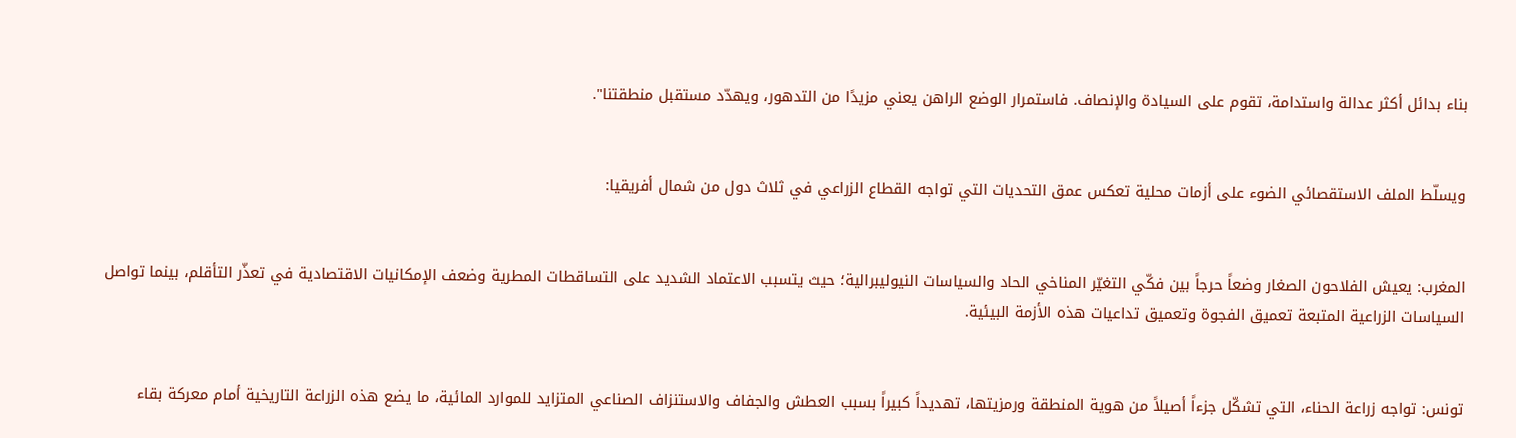بناء بدائل أكثر عدالة واستدامة، تقوم على السيادة والإنصاف. فاستمرار الوضع الراهن يعني مزيدًا من التدهور، ويهدّد مستقبل منطقتنا".


ويسلّط الملف الاستقصائي الضوء على أزمات محلية تعكس عمق التحديات التي تواجه القطاع الزراعي في ثلاث دول من شمال أفريقيا:


المغرب: يعيش الفلاحون الصغار وضعاً حرجاً بين فكّي التغيّر المناخي الحاد والسياسات النيوليبرالية؛ حيث يتسبب الاعتماد الشديد على التساقطات المطرية وضعف الإمكانيات الاقتصادية في تعذّر التأقلم، بينما تواصل السياسات الزراعية المتبعة تعميق الفجوة وتعميق تداعيات هذه الأزمة البيئية.


تونس: تواجه زراعة الحناء، التي تشكّل جزءاً أصيلاً من هوية المنطقة ورمزيتها، تهديداً كبيراً بسبب العطش والجفاف والاستنزاف الصناعي المتزايد للموارد المائية، ما يضع هذه الزراعة التاريخية أمام معركة بقاء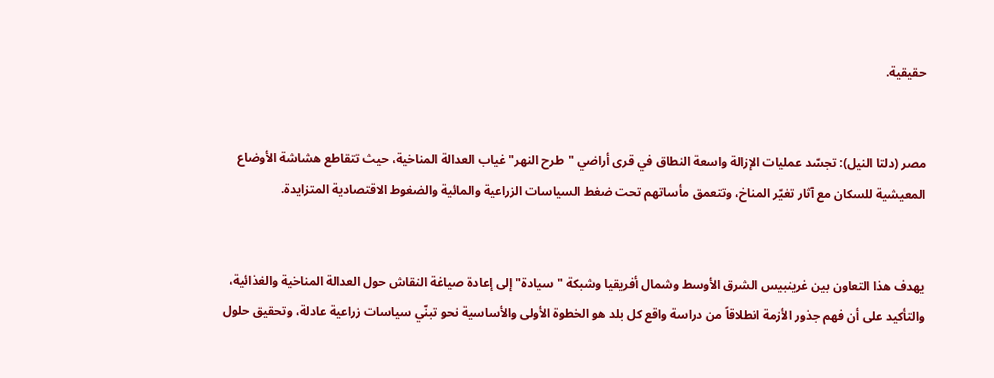حقيقية.


مصر (دلتا النيل): تجسّد عمليات الإزالة واسعة النطاق في قرى أراضي "طرح النهر" غياب العدالة المناخية، حيث تتقاطع هشاشة الأوضاع المعيشية للسكان مع آثار تغيّر المناخ، وتتعمق مأساتهم تحت ضغط السياسات الزراعية والمائية والضغوط الاقتصادية المتزايدة.


يهدف هذا التعاون بين غرينبيس الشرق الأوسط وشمال أفريقيا وشبكة "سيادة" إلى إعادة صياغة النقاش حول العدالة المناخية والغذائية، والتأكيد على أن فهم جذور الأزمة انطلاقاً من دراسة واقع كل بلد هو الخطوة الأولى والأساسية نحو تبنّي سياسات زراعية عادلة، وتحقيق حلول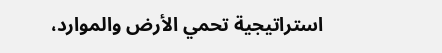استراتيجية تحمي الأرض والموارد،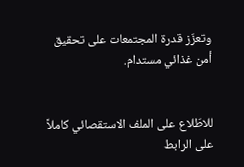وتعزّز قدرة المجتمعات على تحقيق أمن غذائي مستدام.


للاطّلاع على الملف الاستقصائي كاملاً على الرابط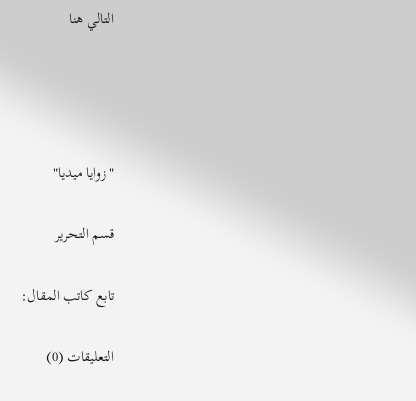التالي هنا




"زوايا ميديا"

قسم التحرير

تابع كاتب المقال:

التعليقات (0)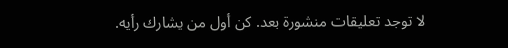لا توجد تعليقات منشورة بعد. كن أول من يشارك رأيه.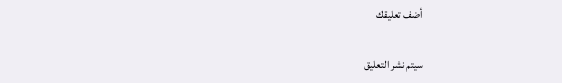أضف تعليقك

سيتم نشر التعليق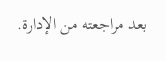بعد مراجعته من الإدارة.